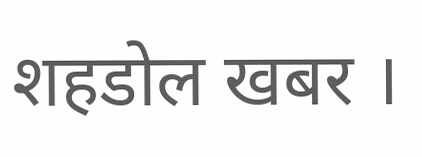शहडोल खबर ।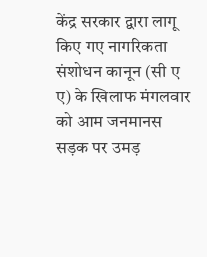केंद्र सरकार द्वारा लागू किए गए नागरिकता संशोधन कानून (सी ए ए) के खिलाफ मंगलवार को आम जनमानस सड़क पर उमड़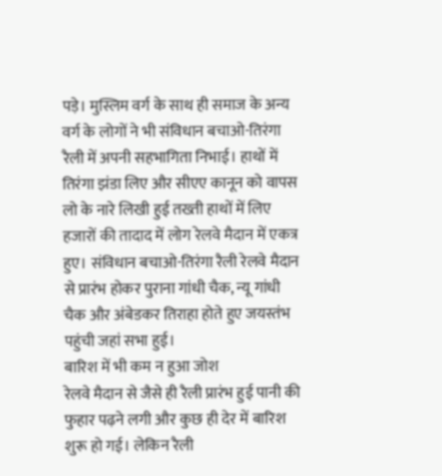पड़े। मुस्लिम वर्ग के साथ ही समाज के अन्य वर्ग के लोगों ने भी संविधान बचाओ-तिरंगा रैली में अपनी सहभागिता निभाई। हाथों में तिरंगा झंडा लिए और सीएए कानून को वापस लो के नारे लिखी हुई तख्ती हाथों में लिए हजारों की तादाद में लोग रेलवे मैदान में एकत्र हुए। संविधान बचाओ-तिरंगा रैली रेलवे मैदान से प्रारंभ होकर पुराना गांधी चैक, न्यू गांधी चैक और अंबेडकर तिराहा होते हुए जयस्तंभ पहुंची जहां सभा हुई।
बारिश में भी कम न हुआ जोश
रेलवे मैदान से जैसे ही रैली प्रारंभ हुई पानी की फुहार पढ़ने लगी और कुछ ही देर में बारिश शुरू हो गई। लेकिन रैली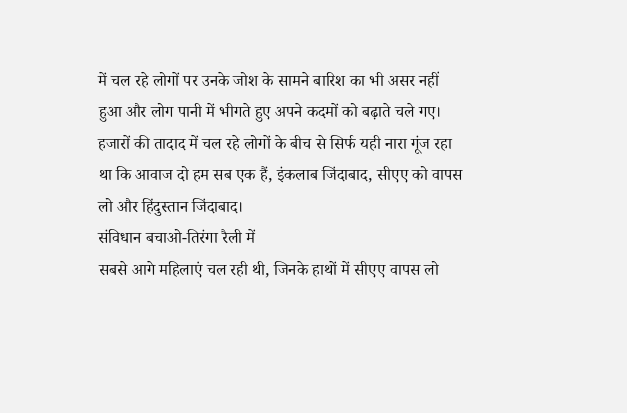में चल रहे लोगों पर उनके जोश के सामने बारिश का भी असर नहीं हुआ और लोग पानी में भीगते हुए अपने कदमों को बढ़ाते चले गए। हजारों की तादाद में चल रहे लोगों के बीच से सिर्फ यही नारा गूंज रहा था कि आवाज दो हम सब एक हैं, इंकलाब जिंदाबाद, सीएए को वापस लो और हिंदुस्तान जिंदाबाद।
संविधान बचाओ-तिरंगा रैली में
सबसे आगे महिलाएं चल रही थी, जिनके हाथों में सीएए वापस लो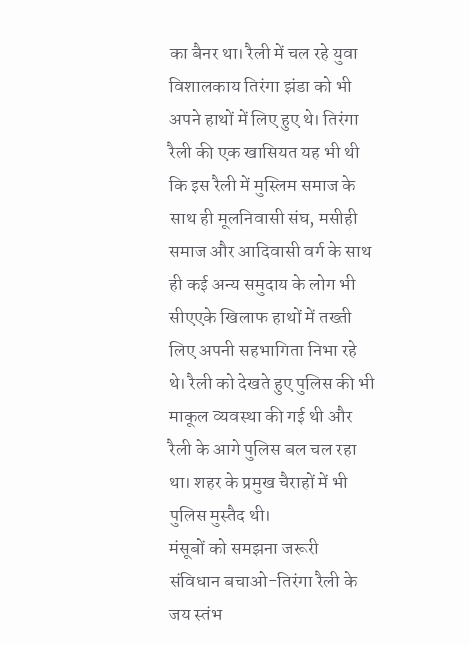का बैनर था। रैली में चल रहे युवा विशालकाय तिरंगा झंडा को भी अपने हाथों में लिए हुए थे। तिरंगा रैली की एक खासियत यह भी थी कि इस रैली में मुस्लिम समाज के साथ ही मूलनिवासी संघ, मसीही समाज और आदिवासी वर्ग के साथ ही कई अन्य समुदाय के लोग भी सीएएके खिलाफ हाथों में तख्ती लिए अपनी सहभागिता निभा रहे थे। रैली को देखते हुए पुलिस की भी माकूल व्यवस्था की गई थी और रैली के आगे पुलिस बल चल रहा था। शहर के प्रमुख चैराहों में भी पुलिस मुस्तैद थी।
मंसूबों को समझना जरूरी
संविधान बचाओ-तिरंगा रैली के जय स्तंभ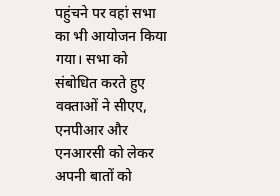पहुंचने पर वहां सभा का भी आयोजन किया गया। सभा को संबोधित करते हुए वक्ताओं ने सीएए, एनपीआर और एनआरसी को लेकर अपनी बातों को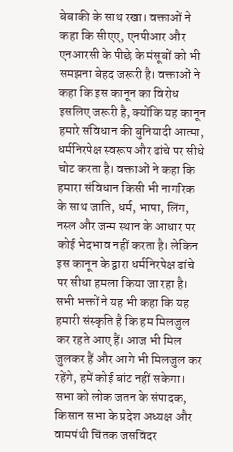बेबाकी के साथ रखा। वक्ताओं ने कहा कि सीएए, एनपीआर और एनआरसी के पीछे के मंसूबों को भी समझना बेहद जरूरी है। वक्ताओं ने कहा कि इस कानून का विरोध इसलिए जरूरी है, क्योंकि यह कानून हमारे संविधान की बुनियादी आत्मा, धर्मनिरपेक्ष स्वरूप और ढांचे पर सीधे चोट करता है। वक्ताओं ने कहा कि हमारा संविधान किसी भी नागरिक के साथ जाति, धर्म, भाषा, लिंग, नस्ल और जन्म स्थान के आधार पर कोई भेदभाव नहीं करता है। लेकिन इस कानून के द्वारा धर्मनिरपेक्ष ढांचे पर सीधा हमला किया जा रहा है। सभी भक्तों ने यह भी कहा कि यह हमारी संस्कृति है कि हम मिलजुल कर रहते आए हैं। आज भी मिल जुलकर हैं और आगे भी मिलजुल कर रहेंगे, हमें कोई बांट नहीं सकेगा।
सभा को लोक जतन के संपादक, किसान सभा के प्रदेश अध्यक्ष और वामपंथी चिंतक जसविंदर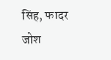सिंह, फादर जोश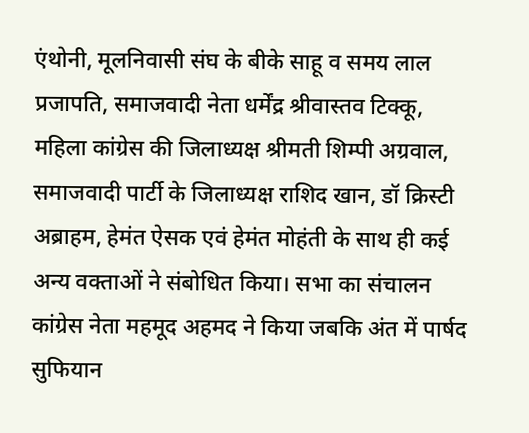एंथोनी, मूलनिवासी संघ के बीके साहू व समय लाल प्रजापति, समाजवादी नेता धर्मेंद्र श्रीवास्तव टिक्कू, महिला कांग्रेस की जिलाध्यक्ष श्रीमती शिम्पी अग्रवाल, समाजवादी पार्टी के जिलाध्यक्ष राशिद खान, डॉ क्रिस्टी अब्राहम, हेमंत ऐसक एवं हेमंत मोहंती के साथ ही कई अन्य वक्ताओं ने संबोधित किया। सभा का संचालन कांग्रेस नेता महमूद अहमद ने किया जबकि अंत में पार्षद सुफियान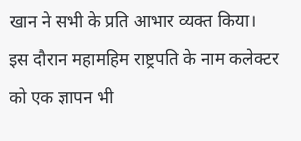खान ने सभी के प्रति आभार व्यक्त किया। इस दौरान महामहिम राष्ट्रपति के नाम कलेक्टर को एक ज्ञापन भी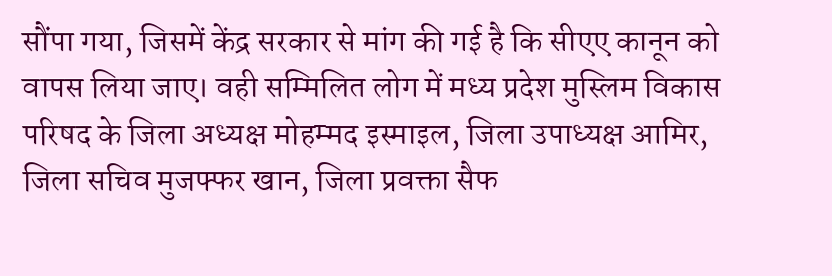सौंपा गया, जिसमें केंद्र सरकार से मांग की गई है कि सीएए कानून को वापस लिया जाए। वही सम्मिलित लोग में मध्य प्रदेश मुस्लिम विकास परिषद के जिला अध्यक्ष मोहम्मद इस्माइल, जिला उपाध्यक्ष आमिर, जिला सचिव मुजफ्फर खान, जिला प्रवक्ता सैफ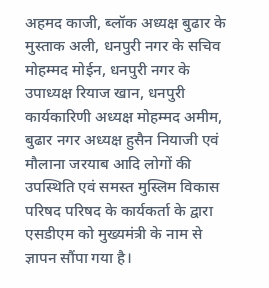अहमद काजी, ब्लॉक अध्यक्ष बुढार के मुस्ताक अली, धनपुरी नगर के सचिव मोहम्मद मोईन, धनपुरी नगर के उपाध्यक्ष रियाज खान, धनपुरी कार्यकारिणी अध्यक्ष मोहम्मद अमीम, बुढार नगर अध्यक्ष हुसैन नियाजी एवं मौलाना जरयाब आदि लोगों की उपस्थिति एवं समस्त मुस्लिम विकास परिषद परिषद के कार्यकर्ता के द्वारा एसडीएम को मुख्यमंत्री के नाम से ज्ञापन सौंपा गया है।